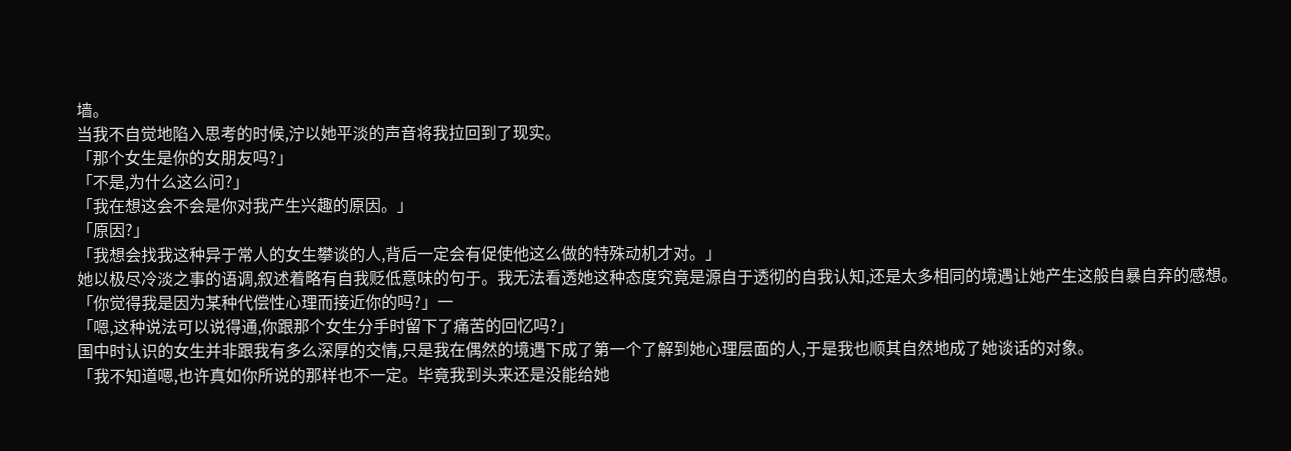墙。
当我不自觉地陷入思考的时候,泞以她平淡的声音将我拉回到了现实。
「那个女生是你的女朋友吗?」
「不是,为什么这么问?」
「我在想这会不会是你对我产生兴趣的原因。」
「原因?」
「我想会找我这种异于常人的女生攀谈的人,背后一定会有促使他这么做的特殊动机才对。」
她以极尽冷淡之事的语调,叙述着略有自我贬低意味的句于。我无法看透她这种态度究竟是源自于透彻的自我认知,还是太多相同的境遇让她产生这般自暴自弃的感想。
「你觉得我是因为某种代偿性心理而接近你的吗?」一
「嗯,这种说法可以说得通,你跟那个女生分手时留下了痛苦的回忆吗?」
国中时认识的女生并非跟我有多么深厚的交情,只是我在偶然的境遇下成了第一个了解到她心理层面的人,于是我也顺其自然地成了她谈话的对象。
「我不知道嗯,也许真如你所说的那样也不一定。毕竟我到头来还是没能给她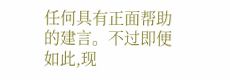任何具有正面帮助的建言。不过即便如此,现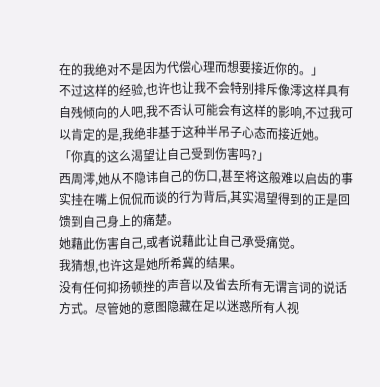在的我绝对不是因为代偿心理而想要接近你的。」
不过这样的经验,也许也让我不会特别排斥像澪这样具有自残倾向的人吧,我不否认可能会有这样的影响,不过我可以肯定的是,我绝非基于这种半吊子心态而接近她。
「你真的这么渴望让自己受到伤害吗?」
西周澪,她从不隐讳自己的伤口,甚至将这般难以启齿的事实挂在嘴上侃侃而谈的行为背后,其实渴望得到的正是回馈到自己身上的痛楚。
她藉此伤害自己,或者说藉此让自己承受痛觉。
我猜想,也许这是她所希冀的结果。
没有任何抑扬顿挫的声音以及省去所有无谓言词的说话方式。尽管她的意图隐藏在足以迷惑所有人视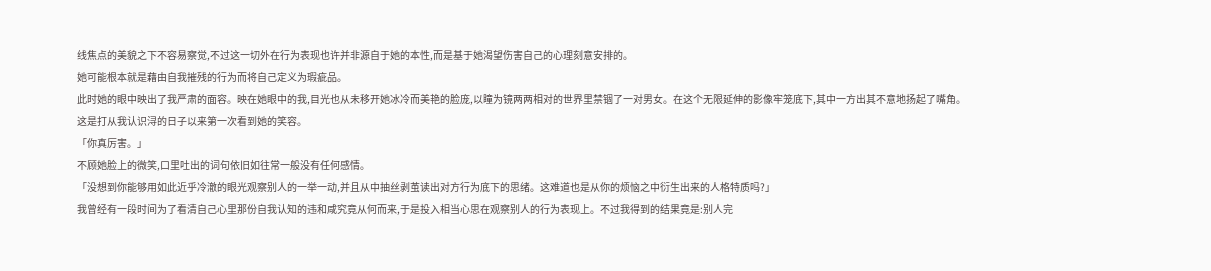线焦点的美貌之下不容易察觉,不过这一切外在行为表现也许并非源自于她的本性,而是基于她渴望伤害自己的心理刻意安排的。
她可能根本就是藉由自我摧残的行为而将自己定义为瑕疵品。
此时她的眼中映出了我严肃的面容。映在她眼中的我,目光也从未移开她冰冷而美艳的脸庞,以瞳为镜两两相对的世界里禁锢了一对男女。在这个无限延伸的影像牢笼底下,其中一方出其不意地扬起了嘴角。
这是打从我认识浔的日子以来第一次看到她的笑容。
「你真厉害。」
不顾她脸上的微笑,口里吐出的词句依旧如往常一般没有任何感情。
「没想到你能够用如此近乎冷澈的眼光观察别人的一举一动,并且从中抽丝剥茧读出对方行为底下的思绪。这难道也是从你的烦恼之中衍生出来的人格特质吗?」
我曾经有一段时间为了看清自己心里那份自我认知的违和咸究竟从何而来,于是投入相当心思在观察别人的行为表现上。不过我得到的结果竟是:别人完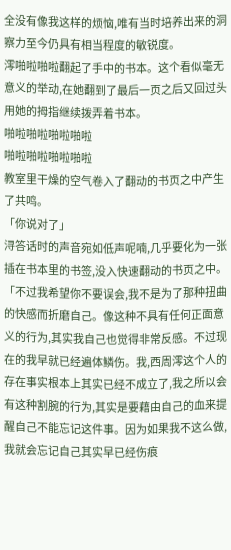全没有像我这样的烦恼,唯有当时培养出来的洞察力至今仍具有相当程度的敏锐度。
澪啪啦啪啦翻起了手中的书本。这个看似毫无意义的举动,在她翻到了最后一页之后又回过头用她的拇指继续拨弄着书本。
啪啦啪啦啪啦啪啦
啪啦啪啦啪啦啪啦
教室里干燥的空气卷入了翻动的书页之中产生了共鸣。
「你说对了」
浔答话时的声音宛如低声呢喃,几乎要化为一张插在书本里的书签,没入快速翻动的书页之中。
「不过我希望你不要误会,我不是为了那种扭曲的快感而折磨自己。像这种不具有任何正面意义的行为,其实我自己也觉得非常反感。不过现在的我早就已经遍体鳞伤。我,西周澪这个人的存在事实根本上其实已经不成立了,我之所以会有这种割腕的行为,其实是要藉由自己的血来提醒自己不能忘记这件事。因为如果我不这么做,我就会忘记自己其实早已经伤痕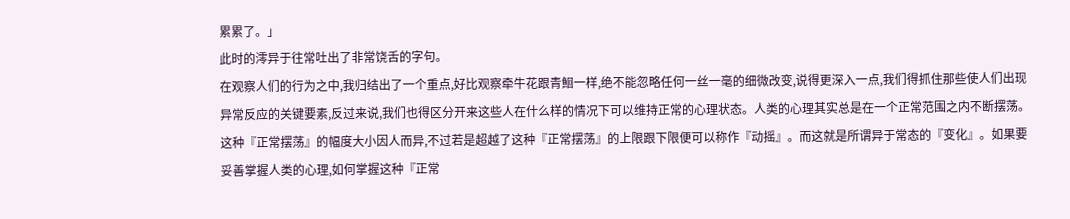累累了。」
此时的澪异于往常吐出了非常饶舌的字句。
在观察人们的行为之中,我归结出了一个重点,好比观察牵牛花跟青鮰一样,绝不能忽略任何一丝一毫的细微改变,说得更深入一点,我们得抓住那些使人们出现异常反应的关键要素,反过来说,我们也得区分开来这些人在什么样的情况下可以维持正常的心理状态。人类的心理其实总是在一个正常范围之内不断摆荡。这种『正常摆荡』的幅度大小因人而异,不过若是超越了这种『正常摆荡』的上限跟下限便可以称作『动摇』。而这就是所谓异于常态的『变化』。如果要妥善掌握人类的心理,如何掌握这种『正常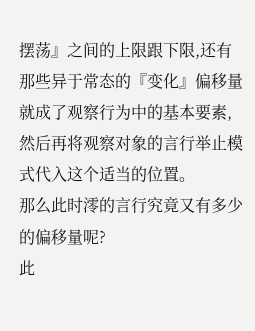摆荡』之间的上限跟下限,还有那些异于常态的『变化』偏移量就成了观察行为中的基本要素,然后再将观察对象的言行举止模式代入这个适当的位置。
那么此时澪的言行究竟又有多少的偏移量呢?
此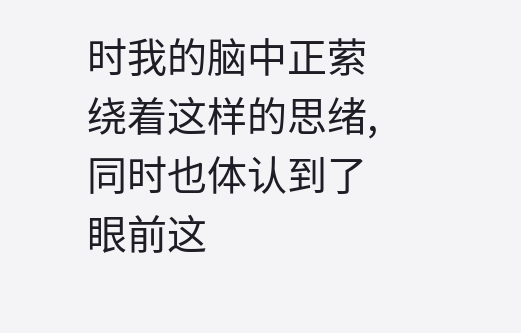时我的脑中正萦绕着这样的思绪,同时也体认到了眼前这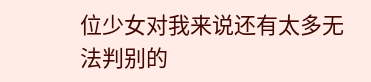位少女对我来说还有太多无法判别的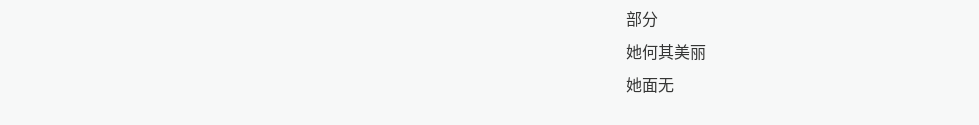部分
她何其美丽
她面无